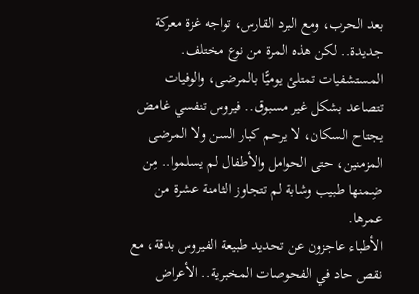بعد الحرب، ومع البرد القارس، تواجه غزة معركة جديدة.. لكن هذه المرة من نوع مختلف.
المستشفيات تمتلئ يوميًّا بالمرضى، والوفيات تتصاعد بشكل غير مسبوق.. فيروس تنفسي غامض يجتاح السكان، لا يرحم كبار السن ولا المرضى المزمنين، حتى الحوامل والأطفال لم يسلموا.. مِن ضِمنها طبيب وشابة لم تتجاوز الثامنة عشرة من عمرها.
الأطباء عاجزون عن تحديد طبيعة الفيروس بدقة، مع نقص حاد في الفحوصات المخبرية.. الأعراض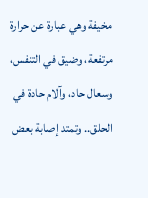مخيفة وهي عبارة عن حرارة مرتفعة، وضيق في التنفس، وسعال حاد، وآلام حادة في الحلق.. وتمتد إصابة بعض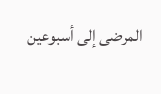المرضى إلى أسبوعين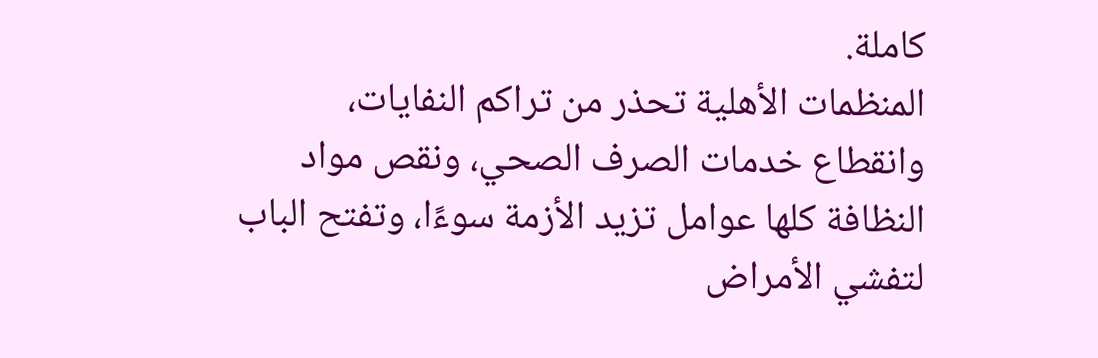كاملة.
المنظمات الأهلية تحذر من تراكم النفايات، وانقطاع خدمات الصرف الصحي، ونقص مواد النظافة كلها عوامل تزيد الأزمة سوءًا، وتفتح الباب لتفشي الأمراض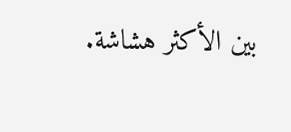بين الأكثر هشاشة.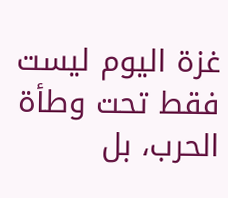غزة اليوم ليست فقط تحت وطأة الحرب، بل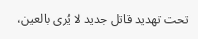تحت تهديد قاتل جديد لا يُرى بالعين،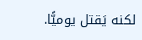لكنه يَقتل يوميًّا.